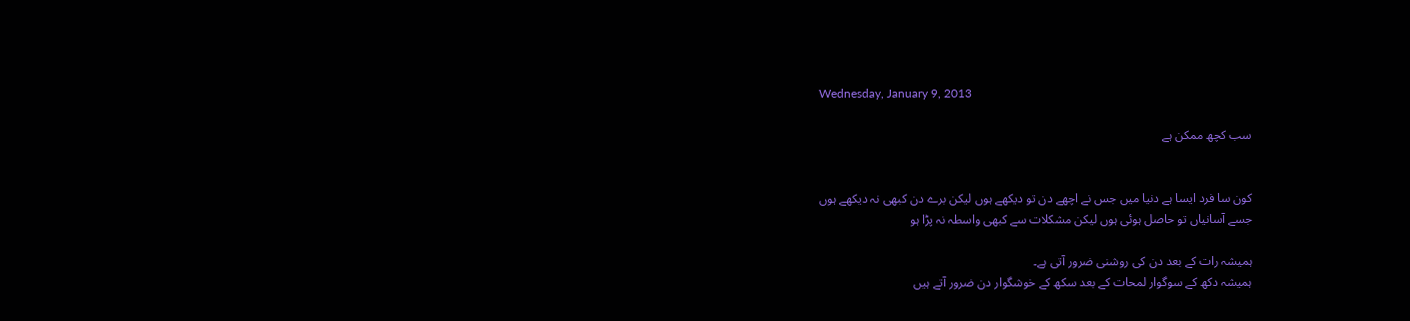Wednesday, January 9, 2013

سب کچھ ممکن ہے


کون سا فرد ایسا ہے دنیا میں جس نے اچھے دن تو دیکھے ہوں لیکن برے دن کبھی نہ دیکھے ہوں
جسے آسانیاں تو حاصل ہوئی ہوں لیکن مشکلات سے کبھی واسطہ نہ پڑا ہو

ہمیشہ رات کے بعد دن کی روشنی ضرور آتی ہے۔
ہمیشہ دکھ کے سوگوار لمحات کے بعد سکھ کے خوشگوار دن ضرور آتے ہیں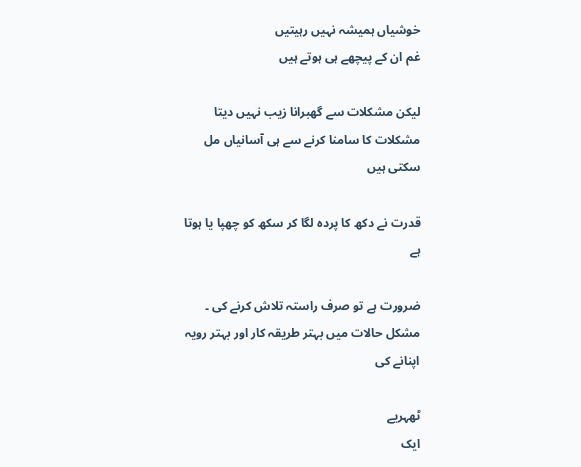خوشیاں ہمیشہ نہیں رہیتیں
غم ان کے پیچھے ہی ہوتے ہیں

لیکن مشکلات سے گھبرانا زیب نہیں دیتا
مشکلات کا سامنا کرنے سے ہی آسانیاں مل سکتی ہیں

قدرت نے دکھ کا پردہ لگا کر سکھ کو چھپا یا ہوتا ہے

ضرورت ہے تو صرف راستہ تلاش کرنے کی ۔
مشکل حالات میں بہتر طریقہ کار اور بہتر رویہ اپنانے کی

ٹھہریے
ایک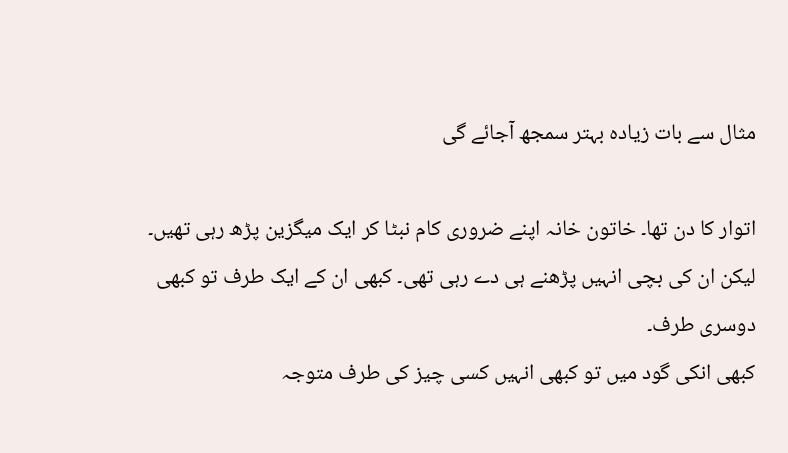مثال سے بات زیادہ بہتر سمجھ آجائے گی

اتوار کا دن تھا۔ خاتون خانہ اپنے ضروری کام نبٹا کر ایک میگزین پڑھ رہی تھیں۔ لیکن ان کی بچی انہیں پڑھنے ہی دے رہی تھی۔ کبھی ان کے ایک طرف تو کبھی دوسری طرف۔
کبھی انکی گود میں تو کبھی انہیں کسی چیز کی طرف متوجہ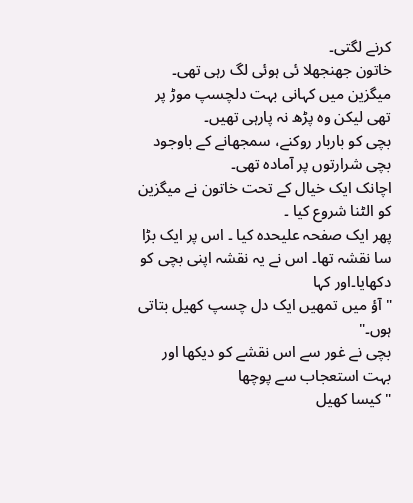کرنے لگتی۔
خاتون جھنجھلا ئی ہوئی لگ رہی تھی۔ میگزین میں کہانی بہت دلچسپ موڑ پر تھی لیکن وہ پڑھ نہ پارہی تھیں۔
بچی کو باربار روکنے، سمجھانے کے باوجود بچی شرارتوں پر آمادہ تھی۔
اچانک ایک خیال کے تحت خاتون نے میگزین کو الٹنا شروع کیا ۔
پھر ایک صفحہ علیحدہ کیا ۔ اس پر ایک بڑا سا نقشہ تھا۔ اس نے یہ نقشہ اپنی بچی کو دکھایا۔اور کہا
"آؤ میں تمھیں ایک دل چسپ کھیل بتاتی ہوں۔"
بچی نے غور سے اس نقشے کو دیکھا اور بہت استعجاب سے پوچھا
"کیسا کھیل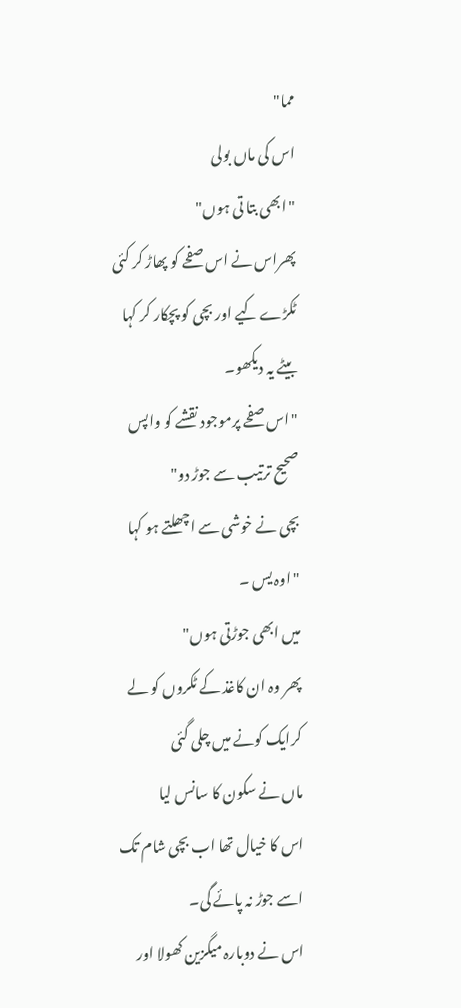مما"
اس کی ماں بولی
"ابھی بتا تی ہوں"
پھراس نے اس صفحے کو پھاڑ کر کئی ٹکڑے کیے اور بچی کو پچکار کر کہا
بیٹے یہ دیکھو۔
"اس صفحے پرموجود نقشے کو واپس صحیح ترتیب سے جوڑ دو"
بچی نے خوشی سے اچھلتے ہو کہا
"اوہ یس ۔
میں ابھی جوڑتی ہوں"
پھر وہ ان کاغذ کے ٹکروں کو لے کرایک کونے میں چلی گئی
ماں نے سکون کا سانس لیا
اس کا خیال تھا اب بچی شام تک اسے جوڑ نہ پائے گی۔
اس نے دوبارہ میگزین کھولا اور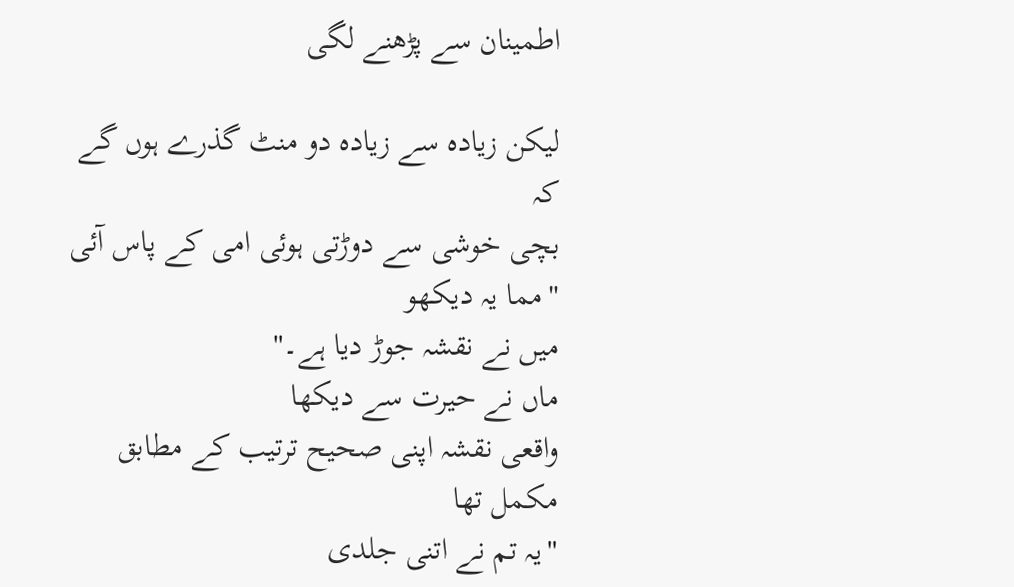اطمینان سے پڑھنے لگی

لیکن زیادہ سے زیادہ دو منٹ گذرے ہوں گے کہ
بچی خوشی سے دوڑتی ہوئی امی کے پاس آئی
"مما یہ دیکھو
میں نے نقشہ جوڑ دیا ہے۔"
ماں نے حیرت سے دیکھا
واقعی نقشہ اپنی صحیح ترتیب کے مطابق مکمل تھا
"یہ تم نے اتنی جلدی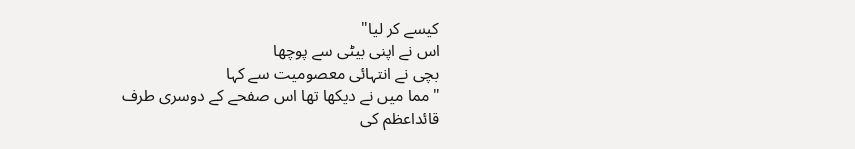کیسے کر لیا"
اس نے اپنی بیٹی سے پوچھا
بچی نے انتہائی معصومیت سے کہا
"مما میں نے دیکھا تھا اس صفحے کے دوسری طرف
قائداعظم کی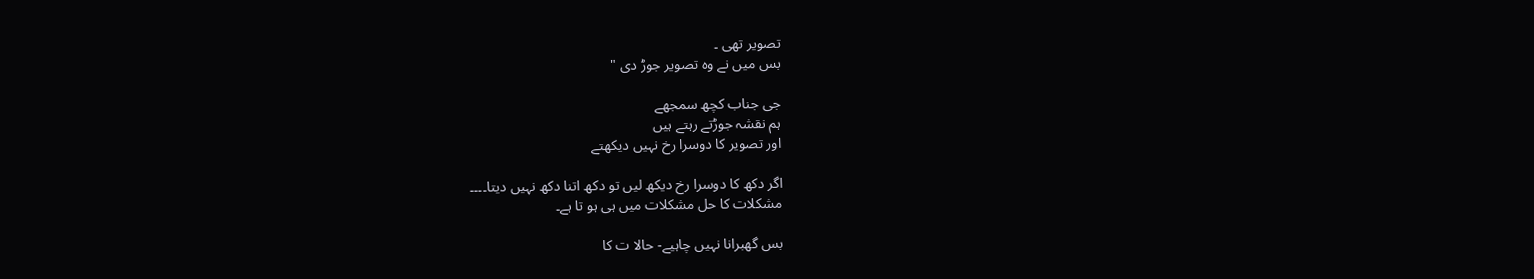تصویر تھی ۔
بس میں نے وہ تصویر جوڑ دی "

جی جناب کچھ سمجھے
ہم نقشہ جوڑتے رہتے ہیں
اور تصویر کا دوسرا رخ نہیں دیکھتے

اگر دکھ کا دوسرا رخ دیکھ لیں تو دکھ اتنا دکھ نہیں دیتا۔۔۔۔
مشکلات کا حل مشکلات میں ہی ہو تا ہے۔

بس گھبرانا نہیں چاہیے- حالا ت کا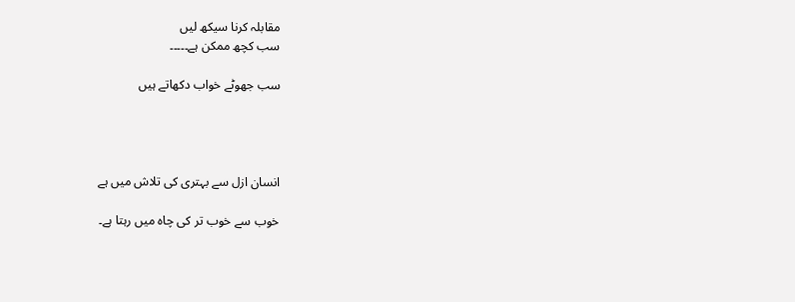مقابلہ کرنا سیکھ لیں
سب کچھ ممکن ہے۔۔۔۔۔

سب جھوٹے خواب دکھاتے ہیں




انسان ازل سے بہتری کی تلاش میں ہے

خوب سے خوب تر کی چاہ میں رہتا ہے۔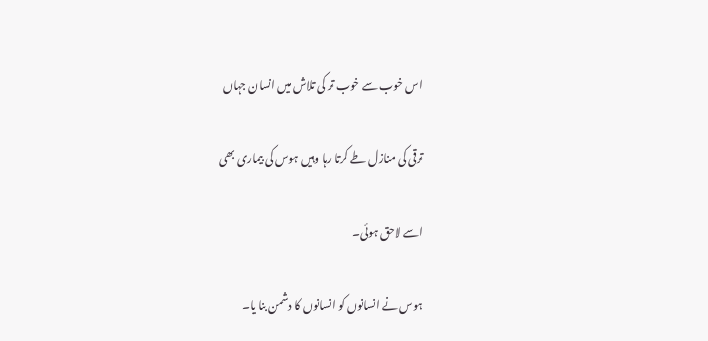اس خوب سے خوب تر کی تلاش میں انسان جہاں

ترقی کی منازل طے کرتا رہا وہیں ہوس کی بیماری بھی

اسے لاحق ہوئی۔

ہوس نے انسانوں کو انسانوں کا دشمن بنا یا۔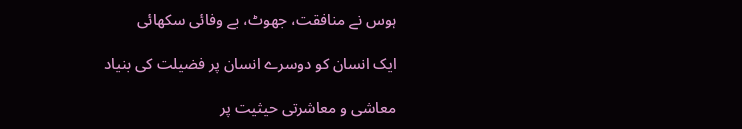ہوس نے منافقت، جھوٹ، بے وفائی سکھائی

ایک انسان کو دوسرے انسان پر فضیلت کی بنیاد

معاشی و معاشرتی حیثیت پر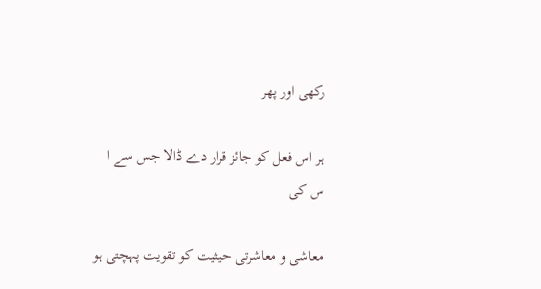رکھی اور پھر

ہر اس فعل کو جائز قرار دے ڈالا جس سے ا س کی

معاشی و معاشرتی حیثیت کو تقویت پہچتی ہو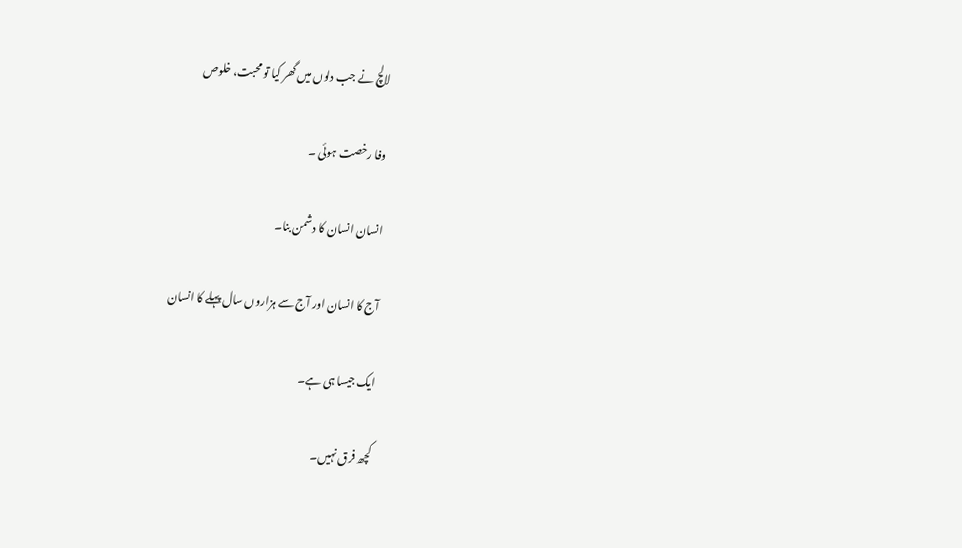لالچ نے جب دلوں میں گھر کیا تو محبت، خلوص

وفا رخصت ہوئی ۔

انسان انسان کا دشمن بنا۔

آج کا انسان اور آج سے ہزاروں سال پہلے کا انسان

ایک جیسا ہی ہے۔

کچھ فرق نہیں۔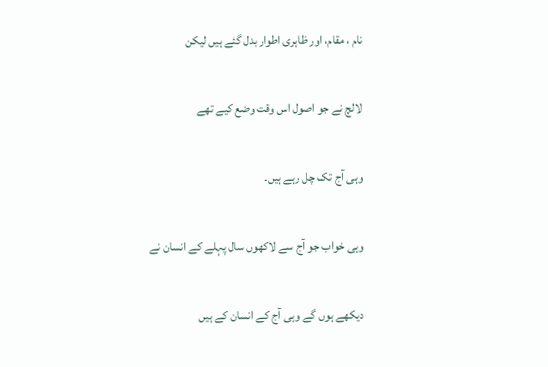نام ، مقام، اور ظاہری اطوار بدل گئے ہیں لیکن

لالچ نے جو اصول اس وقت وضع کیے تھے

وہی آج تک چل رہے ہیں۔

وہی خواب جو آج سے لاکھوں سال پہلے کے انسان نے

دیکھے ہوں گے وہی آج کے انسان کے ہیں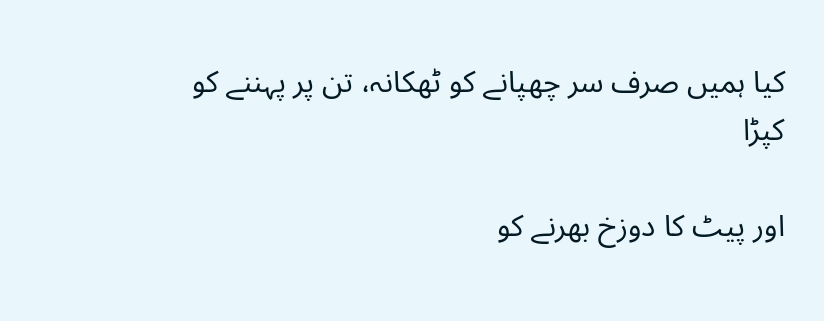کیا ہمیں صرف سر چھپانے کو ٹھکانہ، تن پر پہننے کو کپڑا

اور پیٹ کا دوزخ بھرنے کو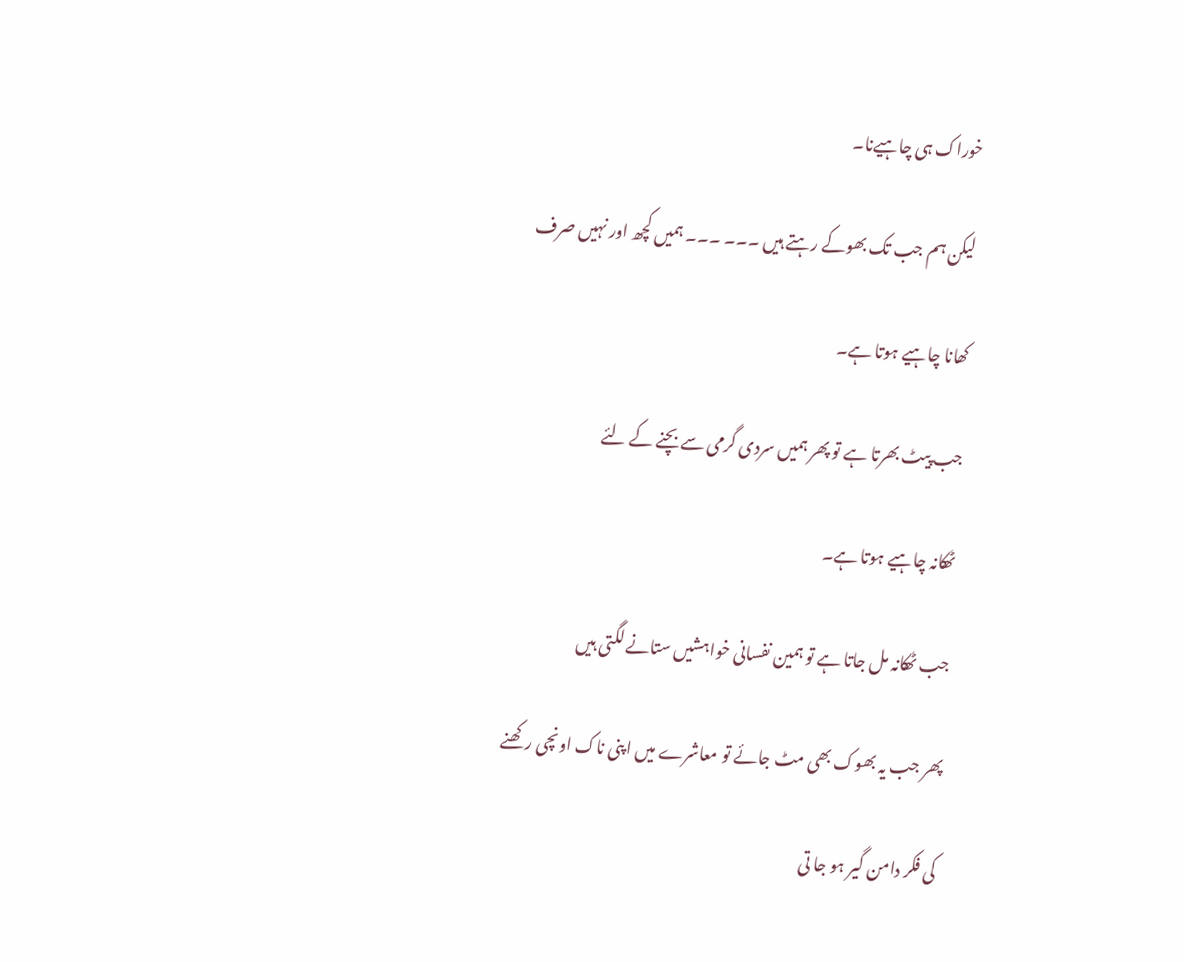خوراک ہی چاہیےنا۔

لیکن ہم جب تک بھوکے رہتے ہیں ۔۔۔ ۔۔۔ ہمیں کچھ اور نہیں صرف

کھانا چاہیے ہوتا ہے۔

جب پیٹ بھرتا ہے تو پھر ہمیں سردی گرمی سے بچنے کے لئے

ٹھکانہ چاہیے ہوتا ہے۔

جب ٹھکانہ مل جاتا ہے تو ہمین نفسانی خواہشیں ستانے لگتی ہیں

پھر جب یہ بھوک بھی مٹ جائے تو معاشرے میں اپنی ناک اونچی رکھنے

کی فکر دامن گیر ہو جا تی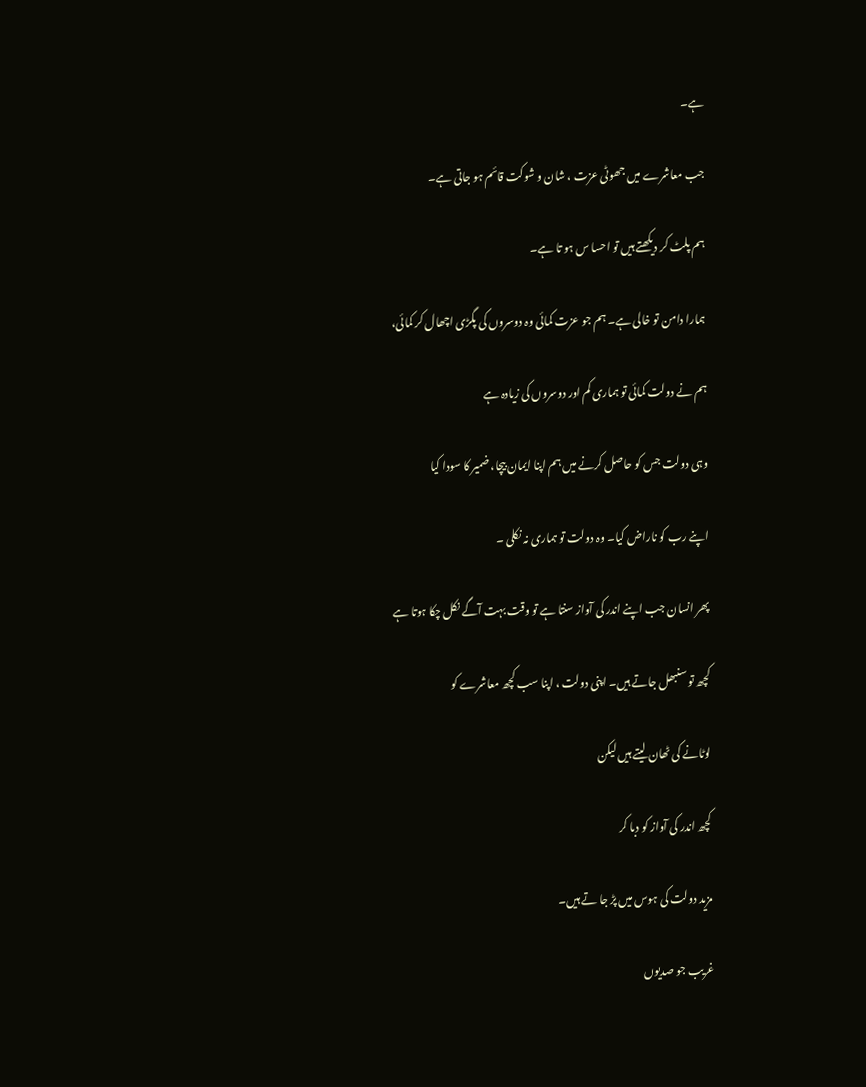ہے۔

جب معاشرے میں جھوٹی عزت ، شان و شوکت قائم ہو جاتی ہے۔

ہم پلٹ کر دیکھتے ہیں تو احسا س ہو تا ہے۔

ہمارا دامن تو خالی ہے۔ ہم جو عزت کمائی وہ دوسروں کی پگڑی اچھال کر کمائی،

ہم نے دولت کمائی تو ہماری کم اور دوسروں کی زیادہ ہے

وہی دولت جس کو حاصل کرنے میں ہم اپنا ایمان بیچا، ضمیر کا سودا کیا

اپنے رب کو ناراض کیا۔ وہ دولت تو ہماری نہ نکلی ۔

پھر انسان جب اپنے اندر کی آواز سنتا ہے تو وقت بہت آگے نکل چکا ہوتا ہے

کچھ تو سنبھل جاتے ہیں۔ اپنی دولت ، اپنا سب کچھ معاشرے کو

لوٹانے کی ٹھان لیتے ہیں لیکن

کچھ اندر کی آواز کو دبا کر

مزید دولت کی ہوس میں پڑ جا تے ہیں۔

غریب جو صدیوں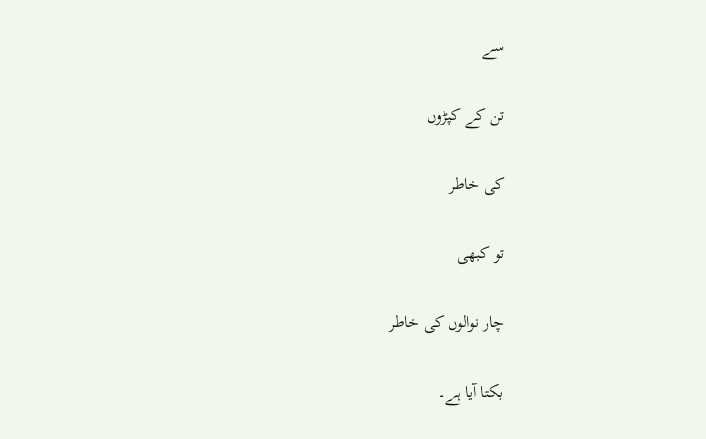سے

تن کے کپڑوں

کی خاطر

تو کبھی

چار نوالوں کی خاطر

بکتا آیا ہے۔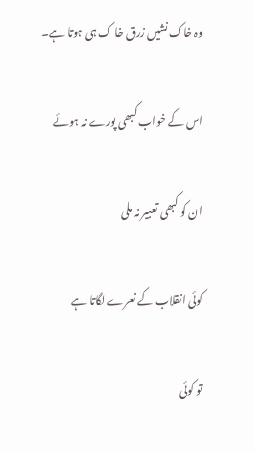وہ خاک نشیں زرق خا ک ہی ہوتا ہے۔

اس کے خواب کبھی پورے نہ ہوئے

ان کو کبھی تعبیر نہ ملی

کوئی انقلاب کے نعرے لگاتا ہے

تو کوئی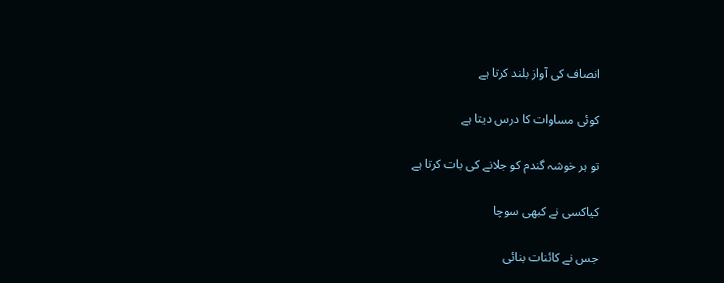انصاف کی آواز بلند کرتا ہے

کوئی مساوات کا درس دیتا ہے

تو ہر خوشہ گندم کو جلانے کی بات کرتا ہے

کیاکسی نے کبھی سوچا

جس نے کائنات بنائی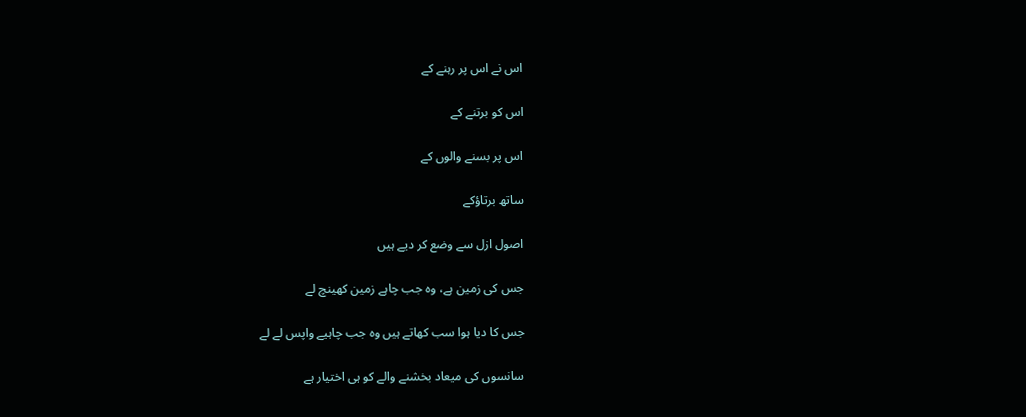اس نے اس پر رہنے کے

اس کو برتنے کے

اس پر بسنے والوں کے

ساتھ برتاؤکے

اصول ازل سے وضع کر دیے ہیں

جس کی زمین ہے، وہ جب چاہے زمین کھینچ لے

جس کا دیا ہوا سب کھاتے ہیں وہ جب چاہیے واپس لے لے

سانسوں کی میعاد بخشنے والے کو ہی اختیار ہے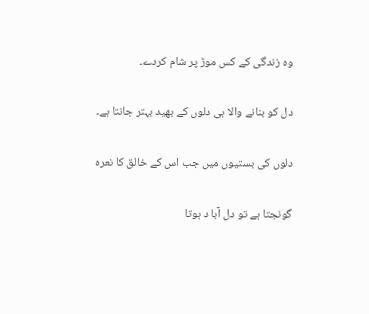وہ زندگی کے کس موڑ پر شام کردے۔

دل کو بنانے والا ہی دلوں کے بھید بہتر جانتا ہے۔

دلوں کی بستیوں میں جب اس کے خالق کا نعرہ

گونجتا ہے تو دل آبا د ہوتا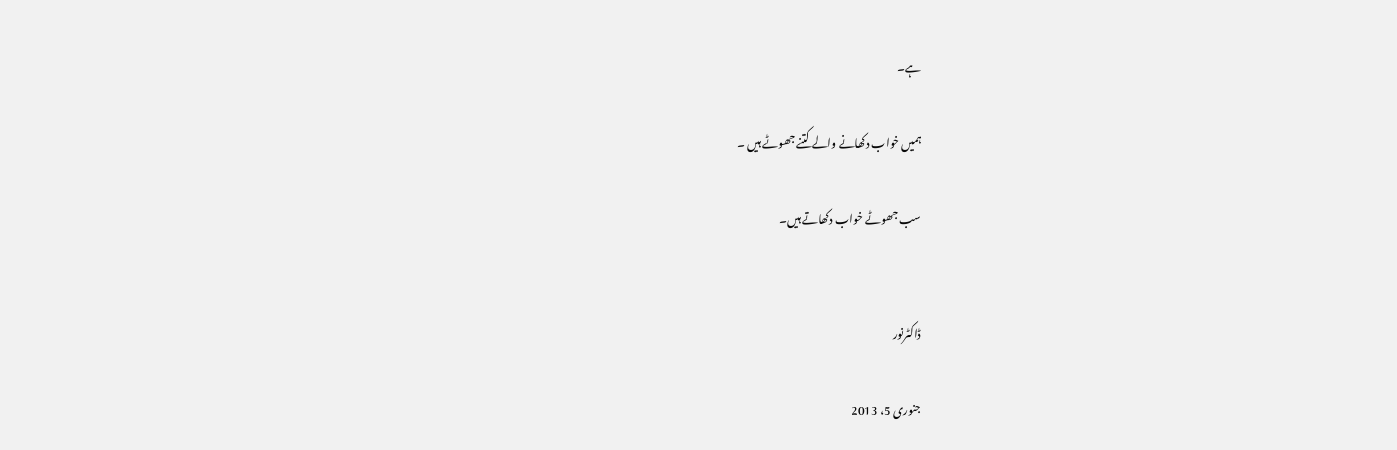ہے۔

ہمیں خواب دکھانے والے کتنے جھوٹے ہیں ۔

سب جھوٹے خواب دکھاتے ہیں۔


ڈاکٹرنور

جنوری 5، 2013